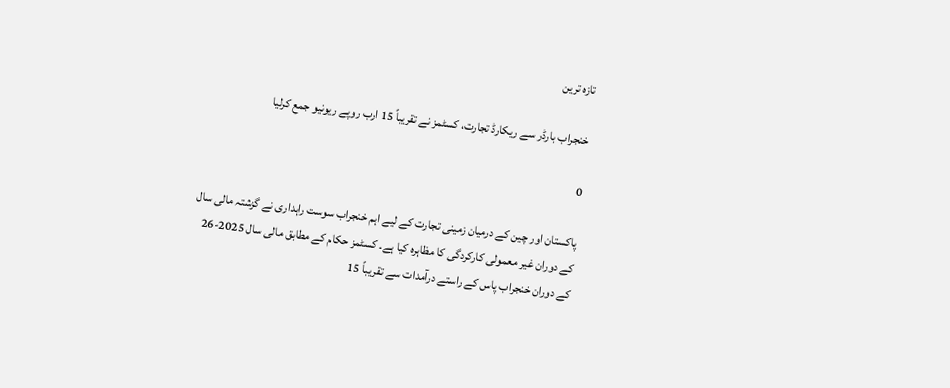تازہ ترین

خنجراب بارڈر سے ریکارڈ تجارت، کسٹمز نے تقریباً 15 ارب روپے ریونیو جمع کرلیا

0

پاکستان اور چین کے درمیان زمینی تجارت کے لیے اہم خنجراب سوست راہداری نے گزشتہ مالی سال کے دوران غیر معمولی کارکردگی کا مظاہرہ کیا ہے۔ کسٹمز حکام کے مطابق مالی سال 2025-26 کے دوران خنجراب پاس کے راستے درآمدات سے تقریباً 15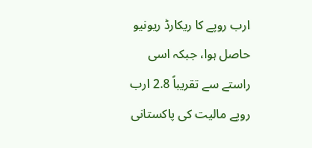ارب روپے کا ریکارڈ ریونیو حاصل ہوا، جبکہ اسی راستے سے تقریباً 2.8 ارب روپے مالیت کی پاکستانی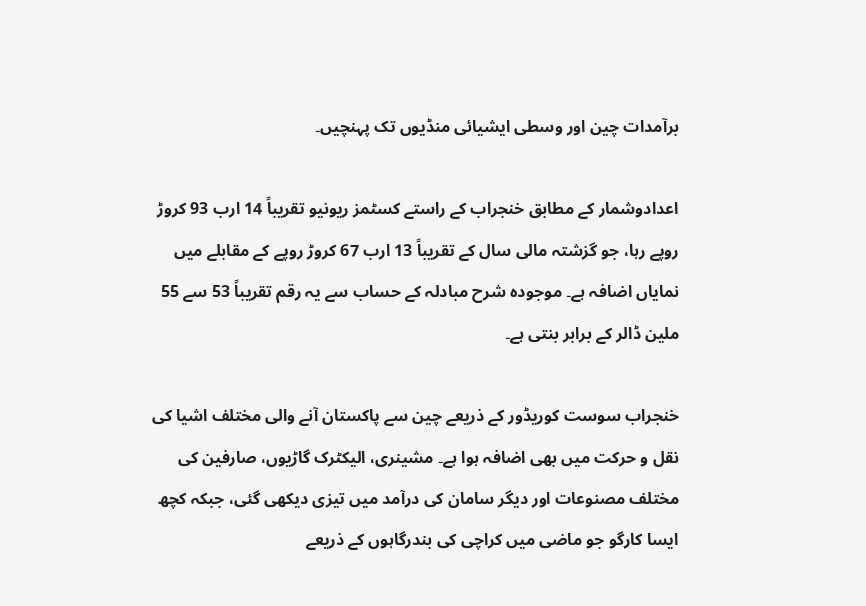برآمدات چین اور وسطی ایشیائی منڈیوں تک پہنچیں۔

اعدادوشمار کے مطابق خنجراب کے راستے کسٹمز ریونیو تقریباً 14 ارب 93 کروڑ روپے رہا، جو گزشتہ مالی سال کے تقریباً 13 ارب 67 کروڑ روپے کے مقابلے میں نمایاں اضافہ ہے۔ موجودہ شرح مبادلہ کے حساب سے یہ رقم تقریباً 53 سے 55 ملین ڈالر کے برابر بنتی ہے۔

خنجراب سوست کوریڈور کے ذریعے چین سے پاکستان آنے والی مختلف اشیا کی نقل و حرکت میں بھی اضافہ ہوا ہے۔ مشینری، الیکٹرک گاڑیوں، صارفین کی مختلف مصنوعات اور دیگر سامان کی درآمد میں تیزی دیکھی گئی، جبکہ کچھ ایسا کارگو جو ماضی میں کراچی کی بندرگاہوں کے ذریعے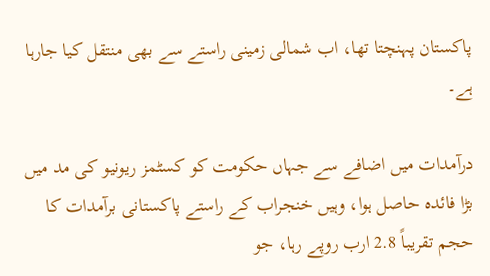پاکستان پہنچتا تھا، اب شمالی زمینی راستے سے بھی منتقل کیا جارہا ہے۔

درآمدات میں اضافے سے جہاں حکومت کو کسٹمز ریونیو کی مد میں بڑا فائدہ حاصل ہوا، وہیں خنجراب کے راستے پاکستانی برآمدات کا حجم تقریباً 2.8 ارب روپے رہا، جو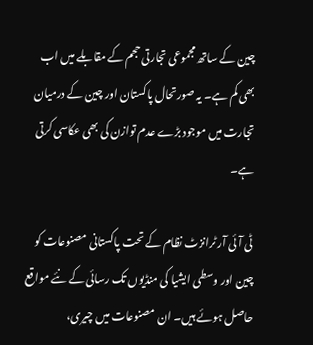چین کے ساتھ مجموعی تجارتی حجم کے مقابلے میں اب بھی کم ہے۔ یہ صورتحال پاکستان اور چین کے درمیان تجارت میں موجود بڑے عدم توازن کی بھی عکاسی کرتی ہے۔

ٹی آئی آر ٹرانزٹ نظام کے تحت پاکستانی مصنوعات کو چین اور وسطی ایشیا کی منڈیوں تک رسائی کے نئے مواقع حاصل ہوئے ہیں۔ ان مصنوعات میں چیری،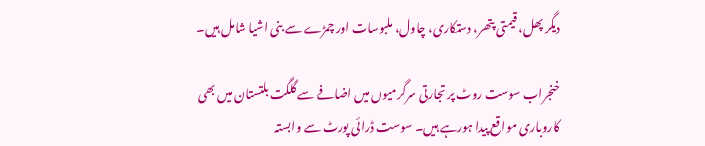دیگر پھل، قیمتی پتھر، دستکاری، چاول، ملبوسات اور چمڑے سے بنی اشیا شامل ہیں۔

خنجراب سوست روٹ پر تجارتی سرگرمیوں میں اضافے سے گلگت بلتستان میں بھی کاروباری مواقع پیدا ہورہے ہیں۔ سوست ڈرائی پورٹ سے وابستہ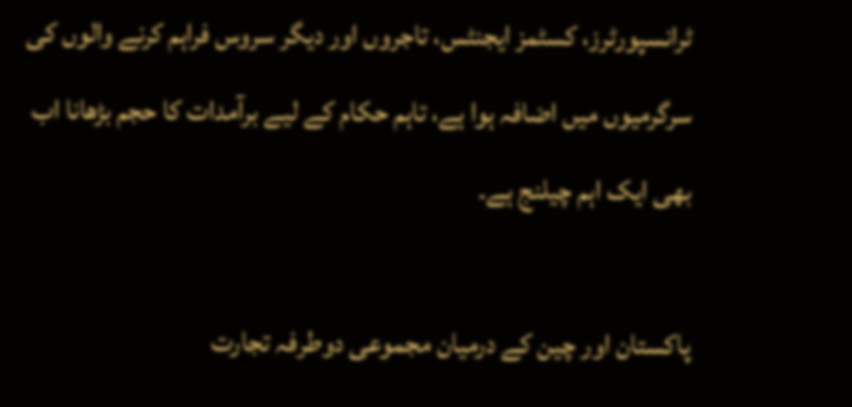ٹرانسپورٹرز، کسٹمز ایجنٹس، تاجروں اور دیگر سروس فراہم کرنے والوں کی سرگرمیوں میں اضافہ ہوا ہے، تاہم حکام کے لیے برآمدات کا حجم بڑھانا اب بھی ایک اہم چیلنج ہے۔

پاکستان اور چین کے درمیان مجموعی دوطرفہ تجارت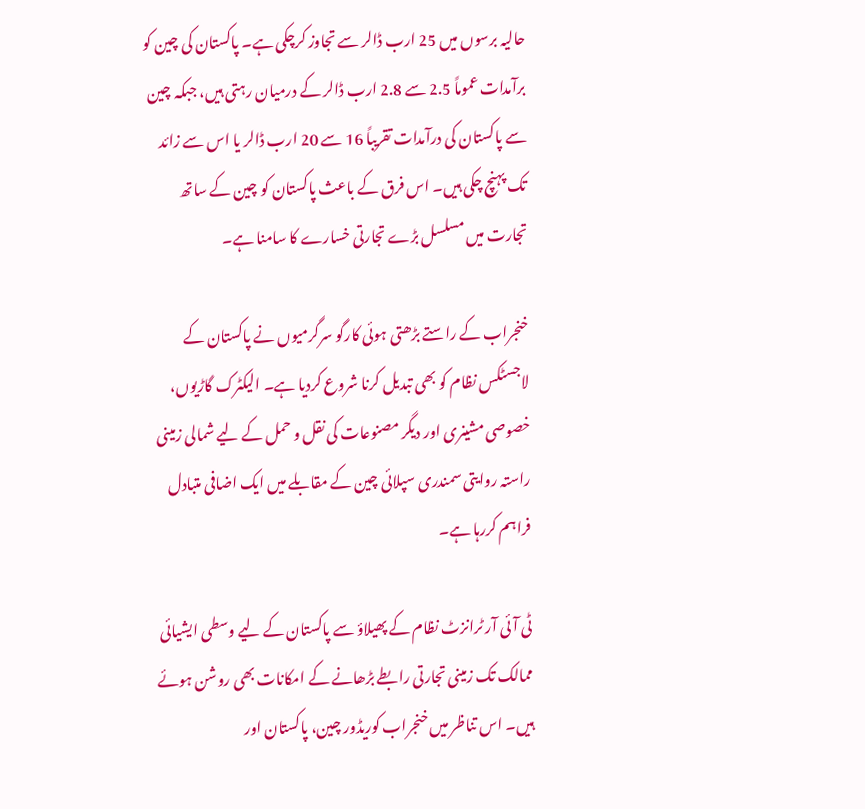حالیہ برسوں میں 25 ارب ڈالر سے تجاوز کرچکی ہے۔ پاکستان کی چین کو برآمدات عموماً 2.5 سے 2.8 ارب ڈالر کے درمیان رہتی ہیں، جبکہ چین سے پاکستان کی درآمدات تقریباً 16 سے 20 ارب ڈالر یا اس سے زائد تک پہنچ چکی ہیں۔ اس فرق کے باعث پاکستان کو چین کے ساتھ تجارت میں مسلسل بڑے تجارتی خسارے کا سامنا ہے۔

خنجراب کے راستے بڑھتی ہوئی کارگو سرگرمیوں نے پاکستان کے لاجسٹکس نظام کو بھی تبدیل کرنا شروع کردیا ہے۔ الیکٹرک گاڑیوں، خصوصی مشینری اور دیگر مصنوعات کی نقل و حمل کے لیے شمالی زمینی راستہ روایتی سمندری سپلائی چین کے مقابلے میں ایک اضافی متبادل فراہم کررہا ہے۔

ٹی آئی آر ٹرانزٹ نظام کے پھیلاؤ سے پاکستان کے لیے وسطی ایشیائی ممالک تک زمینی تجارتی رابطے بڑھانے کے امکانات بھی روشن ہوئے ہیں۔ اس تناظر میں خنجراب کوریڈور چین، پاکستان اور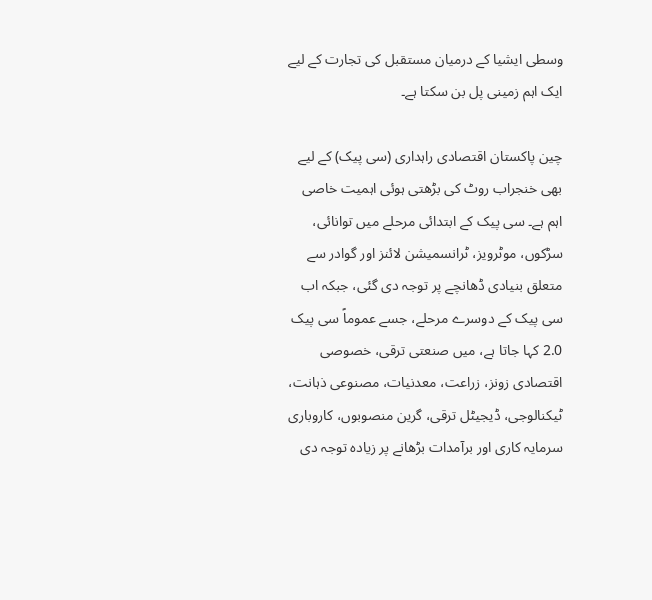وسطی ایشیا کے درمیان مستقبل کی تجارت کے لیے ایک اہم زمینی پل بن سکتا ہے۔

چین پاکستان اقتصادی راہداری (سی پیک) کے لیے بھی خنجراب روٹ کی بڑھتی ہوئی اہمیت خاصی اہم ہے۔ سی پیک کے ابتدائی مرحلے میں توانائی، سڑکوں، موٹرویز، ٹرانسمیشن لائنز اور گوادر سے متعلق بنیادی ڈھانچے پر توجہ دی گئی، جبکہ اب سی پیک کے دوسرے مرحلے، جسے عموماً سی پیک 2.0 کہا جاتا ہے، میں صنعتی ترقی، خصوصی اقتصادی زونز، زراعت، معدنیات، مصنوعی ذہانت، ٹیکنالوجی، ڈیجیٹل ترقی، گرین منصوبوں، کاروباری سرمایہ کاری اور برآمدات بڑھانے پر زیادہ توجہ دی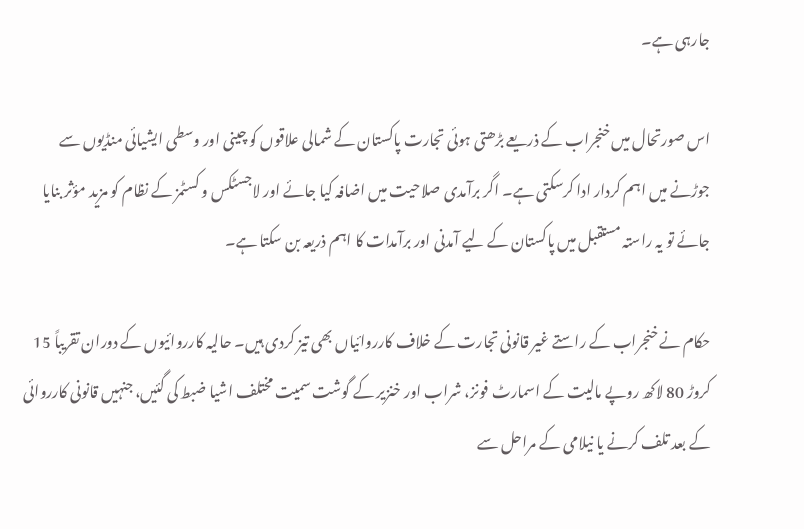جارہی ہے۔

اس صورتحال میں خنجراب کے ذریعے بڑھتی ہوئی تجارت پاکستان کے شمالی علاقوں کو چینی اور وسطی ایشیائی منڈیوں سے جوڑنے میں اہم کردار ادا کرسکتی ہے۔ اگر برآمدی صلاحیت میں اضافہ کیا جائے اور لاجسٹکس و کسٹمز کے نظام کو مزید مؤثر بنایا جائے تو یہ راستہ مستقبل میں پاکستان کے لیے آمدنی اور برآمدات کا اہم ذریعہ بن سکتا ہے۔

حکام نے خنجراب کے راستے غیر قانونی تجارت کے خلاف کارروائیاں بھی تیز کردی ہیں۔ حالیہ کارروائیوں کے دوران تقریباً 15 کروڑ 80 لاکھ روپے مالیت کے اسمارٹ فونز، شراب اور خنزیر کے گوشت سمیت مختلف اشیا ضبط کی گئیں، جنہیں قانونی کارروائی کے بعد تلف کرنے یا نیلامی کے مراحل سے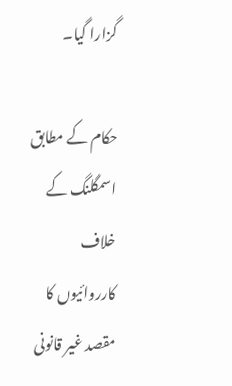گزارا گیا۔

حکام کے مطابق اسمگلنگ کے خلاف کارروائیوں کا مقصد غیر قانونی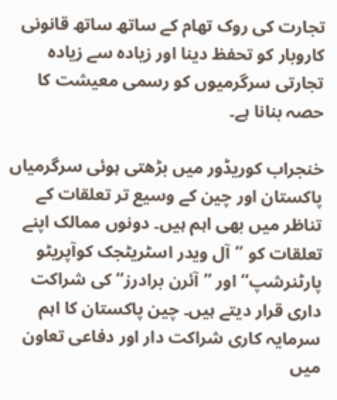تجارت کی روک تھام کے ساتھ ساتھ قانونی کاروبار کو تحفظ دینا اور زیادہ سے زیادہ تجارتی سرگرمیوں کو رسمی معیشت کا حصہ بنانا ہے۔

خنجراب کوریڈور میں بڑھتی ہوئی سرگرمیاں پاکستان اور چین کے وسیع تر تعلقات کے تناظر میں بھی اہم ہیں۔ دونوں ممالک اپنے تعلقات کو ’’آل ویدر اسٹریٹجک کوآپریٹو پارٹنرشپ‘‘ اور ’’آئرن برادرز‘‘ کی شراکت داری قرار دیتے ہیں۔ چین پاکستان کا اہم سرمایہ کاری شراکت دار اور دفاعی تعاون میں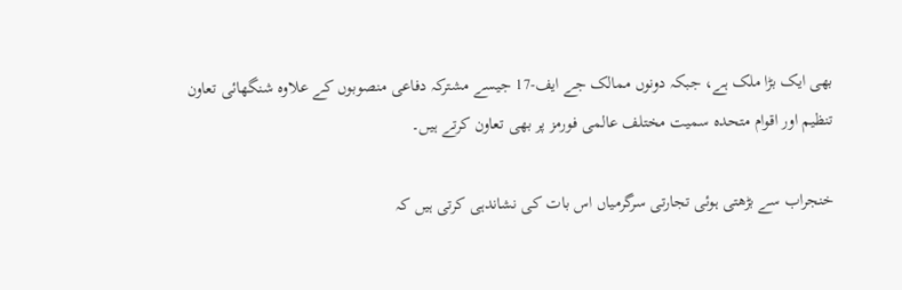بھی ایک بڑا ملک ہے، جبکہ دونوں ممالک جے ایف-17 جیسے مشترکہ دفاعی منصوبوں کے علاوہ شنگھائی تعاون تنظیم اور اقوام متحدہ سمیت مختلف عالمی فورمز پر بھی تعاون کرتے ہیں۔

خنجراب سے بڑھتی ہوئی تجارتی سرگرمیاں اس بات کی نشاندہی کرتی ہیں کہ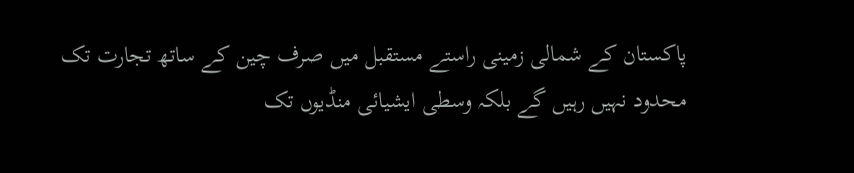پاکستان کے شمالی زمینی راستے مستقبل میں صرف چین کے ساتھ تجارت تک محدود نہیں رہیں گے بلکہ وسطی ایشیائی منڈیوں تک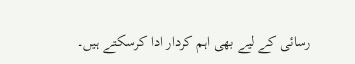رسائی کے لیے بھی اہم کردار ادا کرسکتے ہیں۔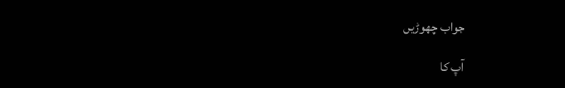جواب چھوڑیں

آپ کا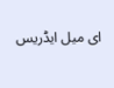ای میل ایڈریس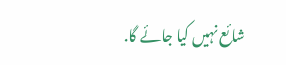شائع نہیں کیا جائے گا.